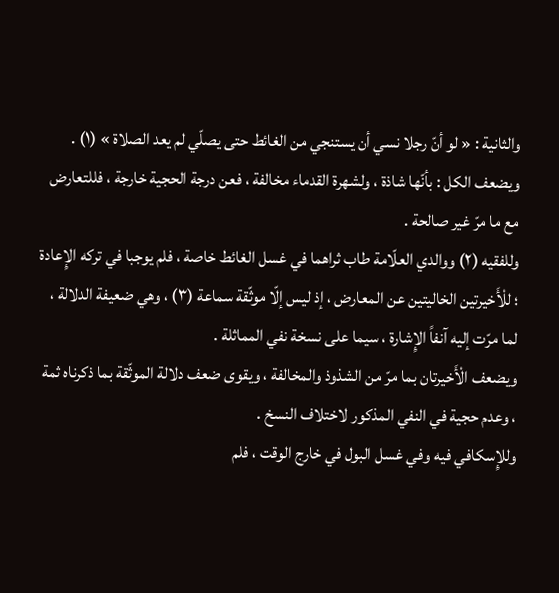والثانية : « لو أنّ رجلا نسي أن يستنجي من الغائط حتى يصلّي لم يعد الصلاة » (١) .
ويضعف الكل : بأنّها شاذة ، ولشهرة القدماء مخالفة ، فعن درجة الحجية خارجة ، فللتعارض مع ما مرّ غير صالحة .
وللفقيه (٢) ووالدي العلّامة طاب ثراهما في غسل الغائط خاصة ، فلم يوجبا في تركه الإِعادة ؛ للْأَخيرتين الخاليتين عن المعارض ، إذ ليس إلّا موثّقة سماعة (٣) ، وهي ضعيفة الدلالة ، لما مرّت إليه آنفاً الإِشارة ، سيما على نسخة نفي المماثلة .
ويضعف الْأَخيرتان بما مرّ من الشذوذ والمخالفة ، ويقوى ضعف دلالة الموثّقة بما ذكرناه ثمة ، وعدم حجية في النفي المذكور لاختلاف النسخ .
وللإِسكافي فيه وفي غسل البول في خارج الوقت ، فلم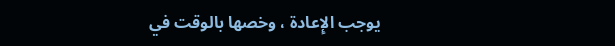يوجب الإِعادة ، وخصها بالوقت في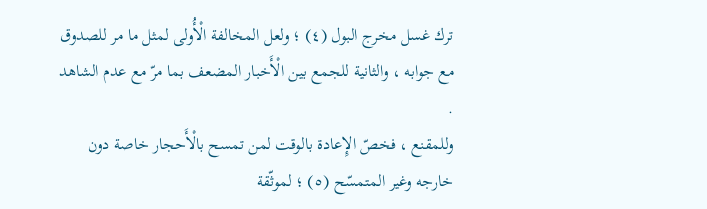ترك غسل مخرج البول (٤) ؛ ولعل المخالفة الْأُولى لمثل ما مر للصدوق مع جوابه ، والثانية للجمع بين الْأَخبار المضعف بما مرّ مع عدم الشاهد .
وللمقنع ، فخصّ الإِعادة بالوقت لمن تمسح بالْأَحجار خاصة دون خارجه وغير المتمسّح (٥) ؛ لموثّقة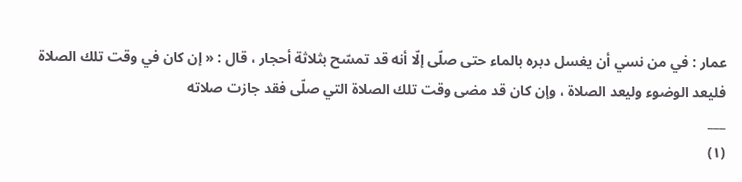عمار : في من نسي أن يغسل دبره بالماء حتى صلّى إلّا أنه قد تمسّح بثلاثة أحجار ، قال : « إن كان في وقت تلك الصلاة فليعد الوضوء وليعد الصلاة ، وإن كان قد مضى وقت تلك الصلاة التي صلّى فقد جازت صلاته
___
(١)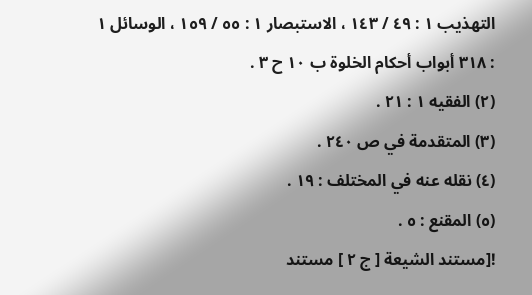التهذيب ١ : ٤٩ / ١٤٣ ، الاستبصار ١ : ٥٥ / ١٥٩ ، الوسائل ١ : ٣١٨ أبواب أحكام الخلوة ب ١٠ ح ٣ .
(٢) الفقيه ١ : ٢١ .
(٣) المتقدمة في ص ٢٤٠ .
(٤) نقله عنه في المختلف : ١٩ .
(٥) المقنع : ٥ .
![مستند الشيعة [ ج ٢ ] مستند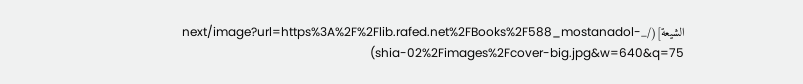الشيعة](/_next/image?url=https%3A%2F%2Flib.rafed.net%2FBooks%2F588_mostanadol-shia-02%2Fimages%2Fcover-big.jpg&w=640&q=75)